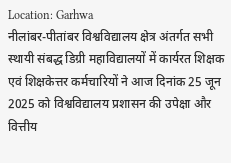Location: Garhwa
नीलांबर-पीतांबर विश्वविद्यालय क्षेत्र अंतर्गत सभी स्थायी संबद्ध डिग्री महाविद्यालयों में कार्यरत शिक्षक एवं शिक्षकेत्तर कर्मचारियों ने आज दिनांक 25 जून 2025 को विश्वविद्यालय प्रशासन की उपेक्षा और वित्तीय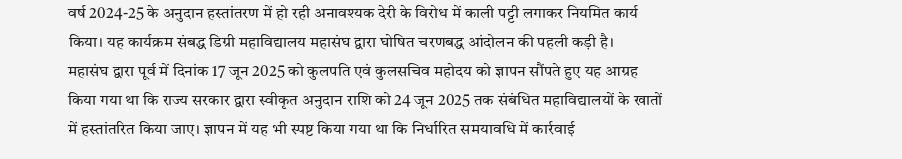वर्ष 2024-25 के अनुदान हस्तांतरण में हो रही अनावश्यक देरी के विरोध में काली पट्टी लगाकर नियमित कार्य किया। यह कार्यक्रम संबद्ध डिग्री महाविद्यालय महासंघ द्वारा घोषित चरणबद्ध आंदोलन की पहली कड़ी है।
महासंघ द्वारा पूर्व में दिनांक 17 जून 2025 को कुलपति एवं कुलसचिव महोदय को ज्ञापन सौंपते हुए यह आग्रह किया गया था कि राज्य सरकार द्वारा स्वीकृत अनुदान राशि को 24 जून 2025 तक संबंधित महाविद्यालयों के खातों में हस्तांतरित किया जाए। ज्ञापन में यह भी स्पष्ट किया गया था कि निर्धारित समयावधि में कार्रवाई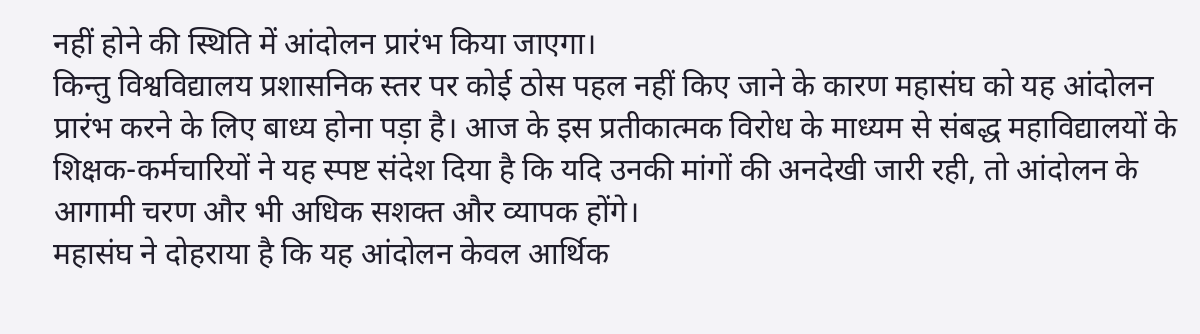नहीं होने की स्थिति में आंदोलन प्रारंभ किया जाएगा।
किन्तु विश्वविद्यालय प्रशासनिक स्तर पर कोई ठोस पहल नहीं किए जाने के कारण महासंघ को यह आंदोलन प्रारंभ करने के लिए बाध्य होना पड़ा है। आज के इस प्रतीकात्मक विरोध के माध्यम से संबद्ध महाविद्यालयों के शिक्षक-कर्मचारियों ने यह स्पष्ट संदेश दिया है कि यदि उनकी मांगों की अनदेखी जारी रही, तो आंदोलन के आगामी चरण और भी अधिक सशक्त और व्यापक होंगे।
महासंघ ने दोहराया है कि यह आंदोलन केवल आर्थिक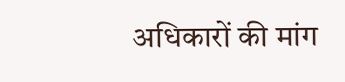अधिकारों की मांग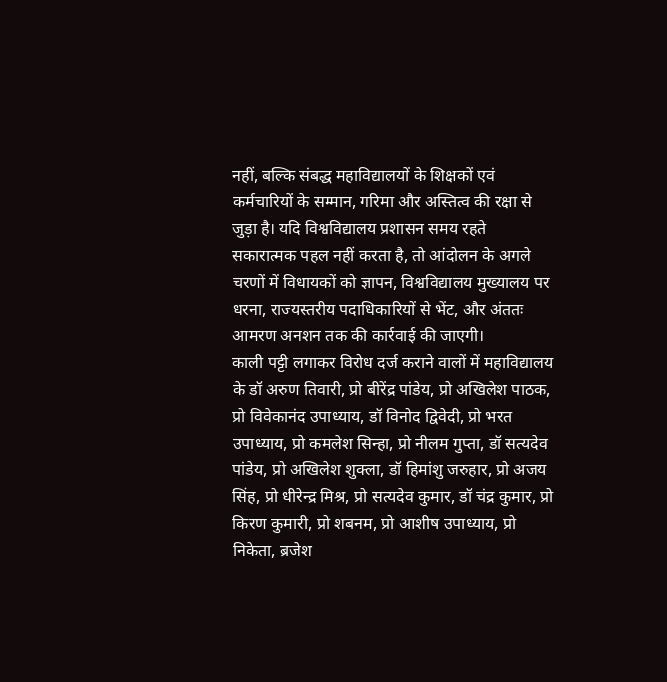नहीं, बल्कि संबद्ध महाविद्यालयों के शिक्षकों एवं कर्मचारियों के सम्मान, गरिमा और अस्तित्व की रक्षा से जुड़ा है। यदि विश्वविद्यालय प्रशासन समय रहते सकारात्मक पहल नहीं करता है, तो आंदोलन के अगले चरणों में विधायकों को ज्ञापन, विश्वविद्यालय मुख्यालय पर धरना, राज्यस्तरीय पदाधिकारियों से भेंट, और अंततः आमरण अनशन तक की कार्रवाई की जाएगी।
काली पट्टी लगाकर विरोध दर्ज कराने वालों में महाविद्यालय के डॉ अरुण तिवारी, प्रो बीरेंद्र पांडेय, प्रो अखिलेश पाठक, प्रो विवेकानंद उपाध्याय, डॉ विनोद द्विवेदी, प्रो भरत उपाध्याय, प्रो कमलेश सिन्हा, प्रो नीलम गुप्ता, डॉ सत्यदेव पांडेय, प्रो अखिलेश शुक्ला, डॉ हिमांशु जरुहार, प्रो अजय सिंह, प्रो धीरेन्द्र मिश्र, प्रो सत्यदेव कुमार, डॉ चंद्र कुमार, प्रो किरण कुमारी, प्रो शबनम, प्रो आशीष उपाध्याय, प्रो निकेता, ब्रजेश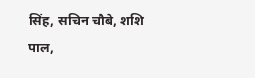सिंह, सचिन चौबे, शशि पाल,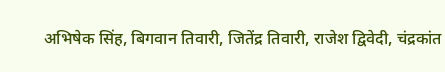अभिषेक सिंह, बिगवान तिवारी, जितेंद्र तिवारी, राजेश द्विवेदी, चंद्रकांत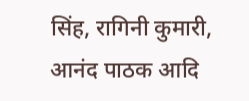सिंह, रागिनी कुमारी, आनंद पाठक आदि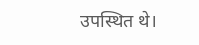उपस्थित थे।